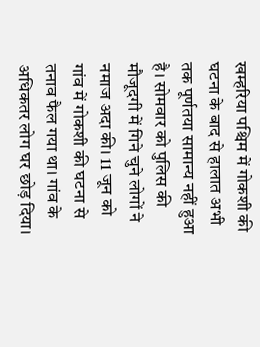खम्हरिया पश्चिम में गोकशी की घटना के बाद से हालात अभी तक पूर्णतया सामान्य नहीं हुआ है। सोमवार को पुलिस की मौजूदगी में गिने चुने लोगों ने नमाज अदा की। 11 जून को गांव में गोकशी की घटना से तनाव फैल गया था। गांव के अधिकतर लोग घर छोड़ दिया।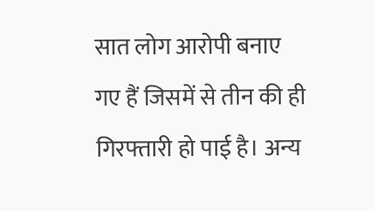सात लोग आरोपी बनाए गए हैं जिसमें से तीन की ही गिरफ्तारी हो पाई है। अन्य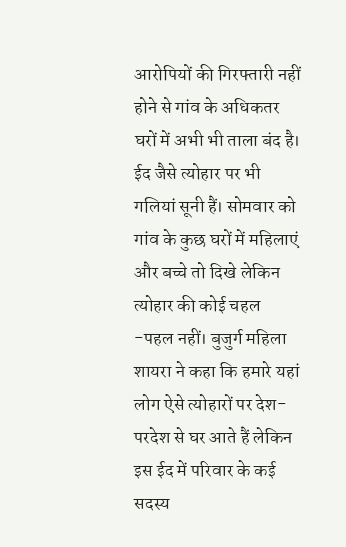आरोपियों की गिरफ्तारी नहीं होने से गांव के अधिकतर घरों में अभी भी ताला बंद है। ईद जैसे त्योहार पर भी गलियां सूनी हैं। सोमवार को गांव के कुछ घरों में महिलाएं और बच्चे तो दिखे लेकिन त्योहार की कोई चहल -पहल नहीं। बुजुर्ग महिला शायरा ने कहा कि हमारे यहां लोग ऐसे त्योहारों पर देश-परदेश से घर आते हैं लेकिन इस ईद में परिवार के कई सदस्य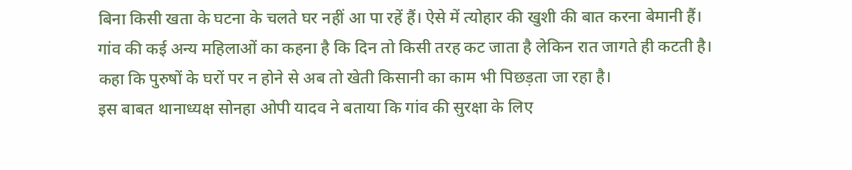बिना किसी खता के घटना के चलते घर नहीं आ पा रहें हैं। ऐसे में त्योहार की खुशी की बात करना बेमानी हैं। गांव की कई अन्य महिलाओं का कहना है कि दिन तो किसी तरह कट जाता है लेकिन रात जागते ही कटती है। कहा कि पुरुषों के घरों पर न होने से अब तो खेती किसानी का काम भी पिछड़ता जा रहा है।
इस बाबत थानाध्यक्ष सोनहा ओपी यादव ने बताया कि गांव की सुरक्षा के लिए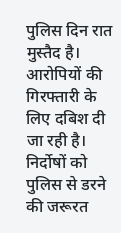पुलिस दिन रात मुस्तैद है। आरोपियों की गिरफ्तारी के लिए दबिश दी जा रही है। निर्दोषों को पुलिस से डरने की जरूरत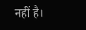नहीं है।